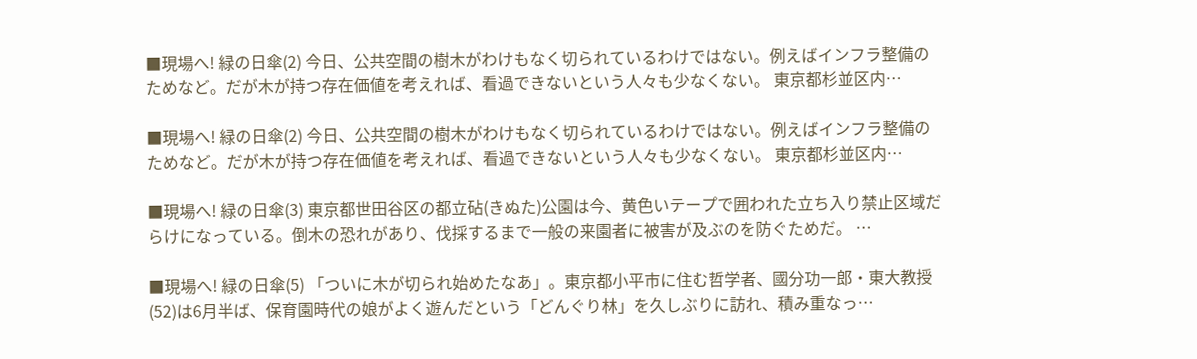■現場へ! 緑の日傘(2) 今日、公共空間の樹木がわけもなく切られているわけではない。例えばインフラ整備のためなど。だが木が持つ存在価値を考えれば、看過できないという人々も少なくない。 東京都杉並区内…

■現場へ! 緑の日傘(2) 今日、公共空間の樹木がわけもなく切られているわけではない。例えばインフラ整備のためなど。だが木が持つ存在価値を考えれば、看過できないという人々も少なくない。 東京都杉並区内…

■現場へ! 緑の日傘(3) 東京都世田谷区の都立砧(きぬた)公園は今、黄色いテープで囲われた立ち入り禁止区域だらけになっている。倒木の恐れがあり、伐採するまで一般の来園者に被害が及ぶのを防ぐためだ。 …

■現場へ! 緑の日傘(5) 「ついに木が切られ始めたなあ」。東京都小平市に住む哲学者、國分功一郎・東大教授(52)は6月半ば、保育園時代の娘がよく遊んだという「どんぐり林」を久しぶりに訪れ、積み重なっ…